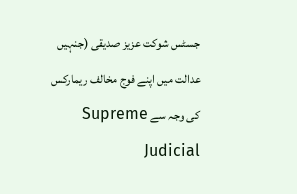جسٹس شوکت عزیز صدیقی (جنہیں عدالت میں اپنے فوج مخالف ریمارکس کی وجہ سے Supreme Judicial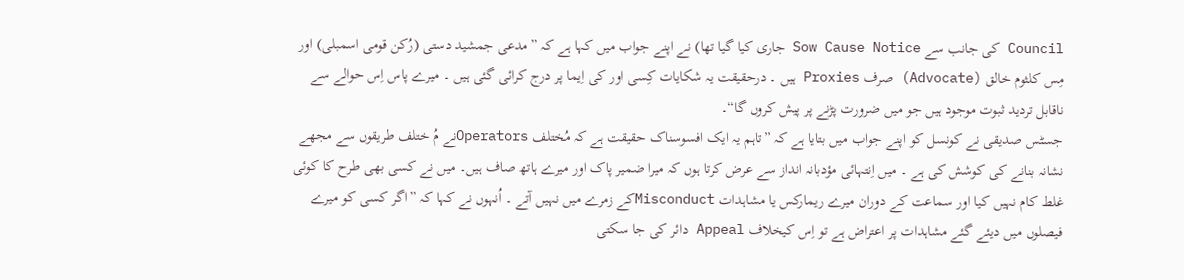Council کی جانب سے Sow Cause Notice جاری کیا گیا تھا) نے اپنے جواب میں کہا ہے کہ ”مدعی جمشید دستی (رُکن قومی اسمبلی) اور مِس کلثوم خالق (Advocate) صرف Proxies ہیں ۔ درحقیقت یہ شکایات کِسی اور کی اِیما پر درج کرائی گئی ہیں ۔ میرے پاس اِس حوالے سے ناقابل تردید ثبوت موجود ہیں جو میں ضرورت پڑنے پر پیش کروں گا“۔
جسٹس صدیقی نے کونسل کو اپنے جواب میں بتایا ہے کہ ”تاہم یہ ایک افسوسناک حقیقت ہے کہ مُختلف Operatorsنے مُ ختلف طریقوں سے مجھے نشانہ بنانے کی کوشش کی ہے ۔ میں اِنتہائی مؤدبانہ انداز سے عرض کرتا ہوں کہ میرا ضمیر پاک اور میرے ہاتھ صاف ہیں۔ میں نے کسی بھی طرح کا کوئی غلط کام نہیں کیا اور سماعت کے دوران میرے ریمارکس یا مشاہدات Misconductکے زمرے میں نہیں آتے ۔ اُنہوں نے کہا کہ ”اگر کسی کو میرے فیصلوں میں دیئے گئے مشاہدات پر اعتراض ہے تو اِس کیخلاف Appeal دائر کی جا سکتی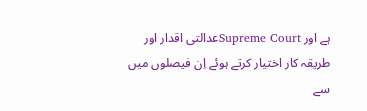ہے اور Supreme Courtعدالتی اقدار اور طریقہ کار اختیار کرتے ہوئے اِن فیصلوں میں سے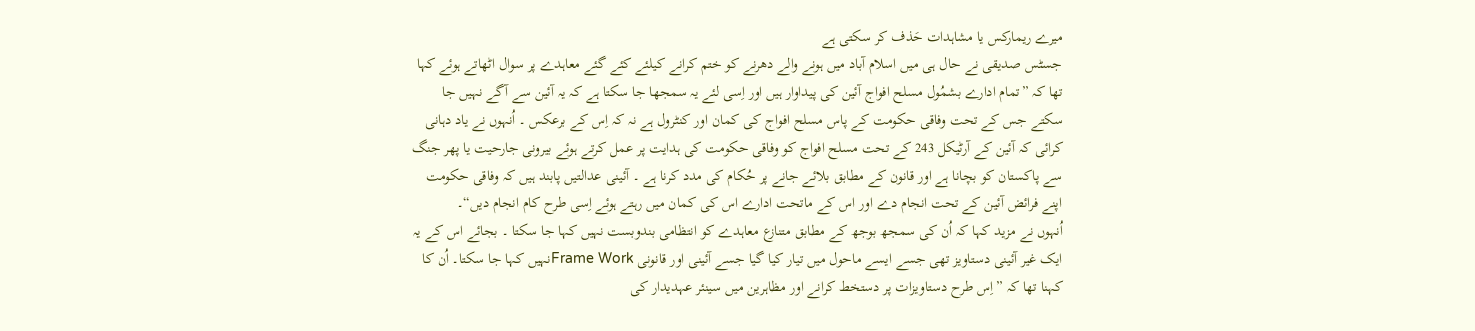میرے ریمارکس یا مشاہدات حَذف کر سکتی ہے
جسٹس صدیقی نے حال ہی میں اسلام آباد میں ہونے والے دھرنے کو ختم کرانے کیلئے کئے گئے معاہدے پر سوال اٹھاتے ہوئے کہا تھا کہ ”تمام ادارے بشمُول مسلح افواج آئین کی پیداوار ہیں اور اِسی لئے یہ سمجھا جا سکتا ہے کہ یہ آئین سے آگے نہیں جا سکتے جس کے تحت وفاقی حکومت کے پاس مسلح افواج کی کمان اور کنٹرول ہے نہ کہ اِس کے برعکس ۔ اُنہوں نے یاد دہانی کرائی کہ آئین کے آرٹیکل 243 کے تحت مسلح افواج کو وفاقی حکومت کی ہدایت پر عمل کرتے ہوئے بیرونی جارحیت یا پھر جنگ سے پاکستان کو بچانا ہے اور قانون کے مطابق بلائے جانے پر حُکام کی مدد کرنا ہے ۔ آئینی عدالتیں پابند ہیں کہ وفاقی حکومت اپنے فرائض آئین کے تحت انجام دے اور اس کے ماتحت ادارے اس کی کمان میں رہتے ہوئے اِسی طرح کام انجام دیں“۔
اُنہوں نے مزید کہا کہ اُن کی سمجھ بوجھ کے مطابق متنازع معاہدے کو انتظامی بندوبست نہیں کہا جا سکتا ۔ بجائے اس کے یہ ایک غیر آئینی دستاویز تھی جسے ایسے ماحول میں تیار کیا گیا جسے آئینی اور قانونی Frame Workنہیں کہا جا سکتا۔ اُن کا کہنا تھا کہ ”اِس طرح دستاویزات پر دستخط کرانے اور مظاہرین میں سینئر عہدیدار کی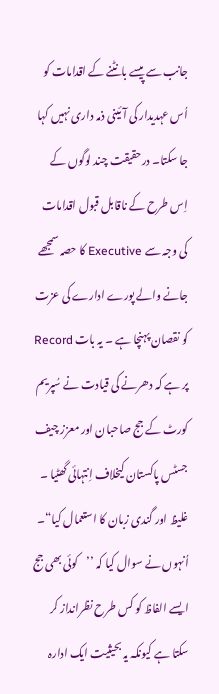جانب سے پیسے بانٹنے کے اقدامات کو اُس عہدیدار کی آئینی ذمہ داری نہیں کہا جا سکتا۔ درحقیقت چند لوگوں کے اِس طرح کے ناقابل قبول اقدامات کی وجہ سے Executive کا حصہ سمجھے جانے والے پورے ادارے کی عزت کو نقصان پہنچا ہے ۔ یہ بات Record پر ہے کہ دھرنے کی قیادت نے سُپریم کورٹ کے جج صاحبان اور معزز چیف جسٹس پاکستان کیخلاف اِنتہائی گھٹیا ۔ غلیظ اور گندی زبان کا استعمال کیا“۔
اُنہوں نے سوال کیا کہ ’’کوئی بھی جج ایسے الفاظ کو کس طرح نظرانداز کر سکتا ہے کیونکہ یہ بحیثیت ایک ادارہ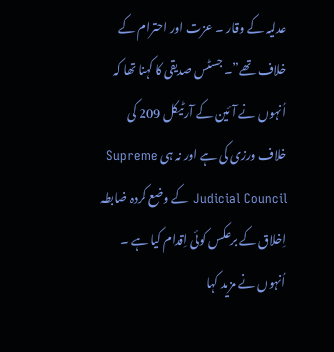عدلیہ کے وقار ۔ عزت اور احترام کے خلاف تھے”۔ جسٹس صدیقی کا کہنا تھا کہ اُنہوں نے آئین کے آرٹیکل 209 کی خلاف ورزی کی ہے اور نہ ہی Supreme Judicial Council کے وضع کردہ ضابطہ اِخلاق کے برعکس کوئی اِقدام کیا ہے ۔ اُنہوں نے مزید کہا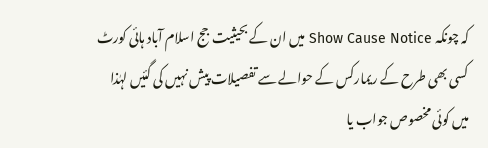کہ چونکہ Show Cause Notice میں ان کے بحیثیت جج اسلام آباد ہائی کورٹ کسی بھی طرح کے ریمارکس کے حوالے سے تفصیلات پیش نہیں کی گئیں لہٰذا میں کوئی مخصوص جواب یا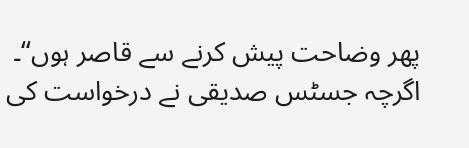پھر وضاحت پیش کرنے سے قاصر ہوں“۔ اگرچہ جسٹس صدیقی نے درخواست کی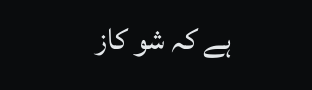ہے کہ شو کاز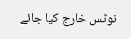نوٹس خارج کیا جائے